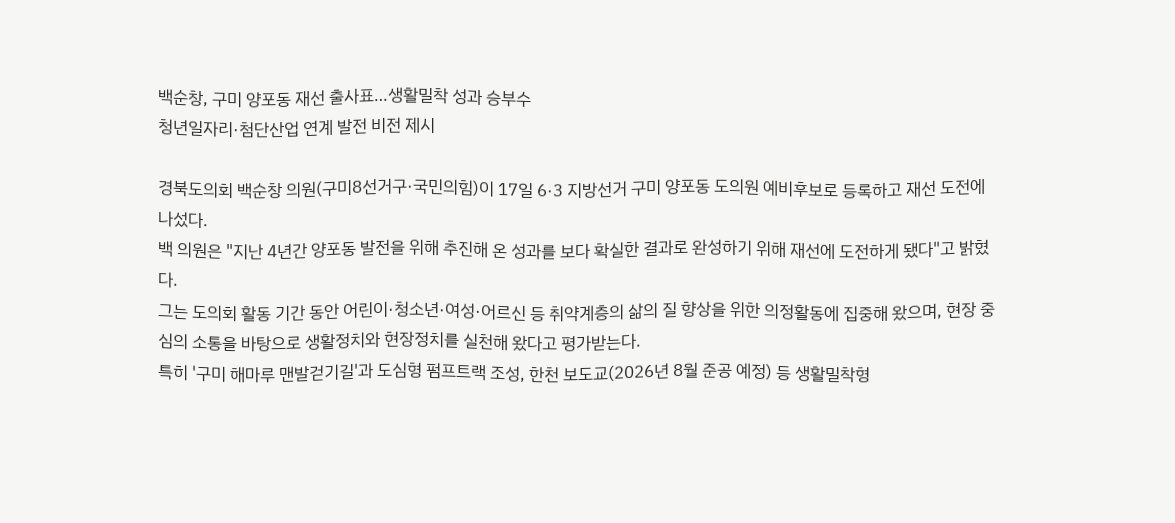백순창, 구미 양포동 재선 출사표…생활밀착 성과 승부수
청년일자리·첨단산업 연계 발전 비전 제시

경북도의회 백순창 의원(구미8선거구·국민의힘)이 17일 6·3 지방선거 구미 양포동 도의원 예비후보로 등록하고 재선 도전에 나섰다.
백 의원은 "지난 4년간 양포동 발전을 위해 추진해 온 성과를 보다 확실한 결과로 완성하기 위해 재선에 도전하게 됐다"고 밝혔다.
그는 도의회 활동 기간 동안 어린이·청소년·여성·어르신 등 취약계층의 삶의 질 향상을 위한 의정활동에 집중해 왔으며, 현장 중심의 소통을 바탕으로 생활정치와 현장정치를 실천해 왔다고 평가받는다.
특히 '구미 해마루 맨발걷기길'과 도심형 펌프트랙 조성, 한천 보도교(2026년 8월 준공 예정) 등 생활밀착형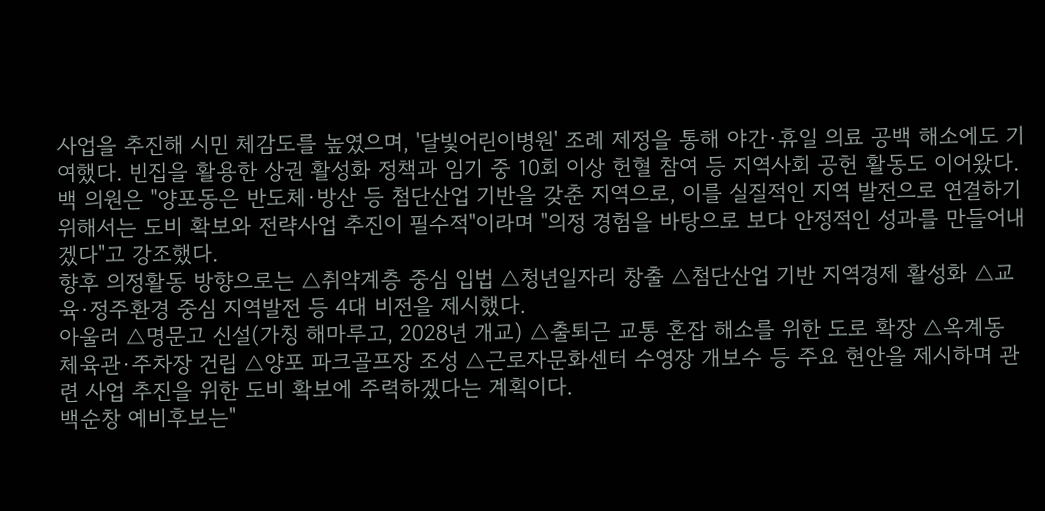사업을 추진해 시민 체감도를 높였으며, '달빛어린이병원' 조례 제정을 통해 야간·휴일 의료 공백 해소에도 기여했다. 빈집을 활용한 상권 활성화 정책과 임기 중 10회 이상 헌혈 참여 등 지역사회 공헌 활동도 이어왔다.
백 의원은 "양포동은 반도체·방산 등 첨단산업 기반을 갖춘 지역으로, 이를 실질적인 지역 발전으로 연결하기 위해서는 도비 확보와 전략사업 추진이 필수적"이라며 "의정 경험을 바탕으로 보다 안정적인 성과를 만들어내겠다"고 강조했다.
향후 의정활동 방향으로는 △취약계층 중심 입법 △청년일자리 창출 △첨단산업 기반 지역경제 활성화 △교육·정주환경 중심 지역발전 등 4대 비전을 제시했다.
아울러 △명문고 신설(가칭 해마루고, 2028년 개교) △출퇴근 교통 혼잡 해소를 위한 도로 확장 △옥계동 체육관·주차장 건립 △양포 파크골프장 조성 △근로자문화센터 수영장 개보수 등 주요 현안을 제시하며 관련 사업 추진을 위한 도비 확보에 주력하겠다는 계획이다.
백순창 예비후보는"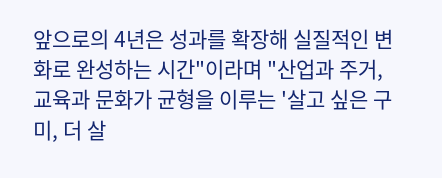앞으로의 4년은 성과를 확장해 실질적인 변화로 완성하는 시간"이라며 "산업과 주거, 교육과 문화가 균형을 이루는 '살고 싶은 구미, 더 살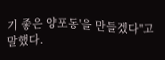기 좋은 양포동'을 만들겠다"고 말했다.